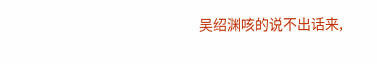吴绍渊咳的说不出话来,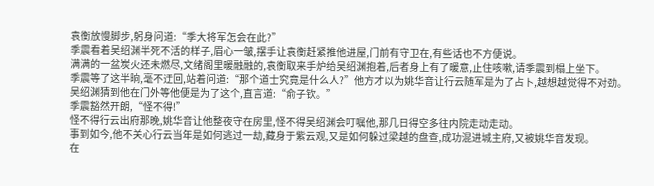袁衡放慢脚步,躬身问道:“季大将军怎会在此?”
季震看着吴绍渊半死不活的样子,眉心一皱,摆手让袁衡赶紧推他进屋,门前有守卫在,有些话也不方便说。
满满的一盆炭火还未燃尽,文绪阁里暖融融的,袁衡取来手炉给吴绍渊抱着,后者身上有了暖意,止住咳嗽,请季震到榻上坐下。
季震等了这半晌,毫不迂回,站着问道:“那个道士究竟是什么人?”他方才以为姚华音让行云随军是为了占卜,越想越觉得不对劲。
吴绍渊猜到他在门外等他便是为了这个,直言道:“俞子钦。”
季震豁然开朗,“怪不得!”
怪不得行云出府那晚,姚华音让他整夜守在房里,怪不得吴绍渊会叮嘱他,那几日得空多往内院走动走动。
事到如今,他不关心行云当年是如何逃过一劫,藏身于紫云观,又是如何躲过梁越的盘查,成功混进城主府,又被姚华音发现。
在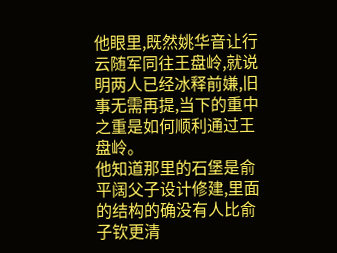他眼里,既然姚华音让行云随军同往王盘岭,就说明两人已经冰释前嫌,旧事无需再提,当下的重中之重是如何顺利通过王盘岭。
他知道那里的石堡是俞平阔父子设计修建,里面的结构的确没有人比俞子钦更清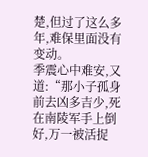楚,但过了这么多年,难保里面没有变动。
季震心中难安,又道:“那小子孤身前去凶多吉少,死在南陵军手上倒好,万一被活捉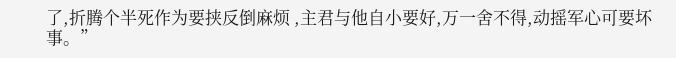了,折腾个半死作为要挟反倒麻烦 ,主君与他自小要好,万一舍不得,动摇军心可要坏事。”